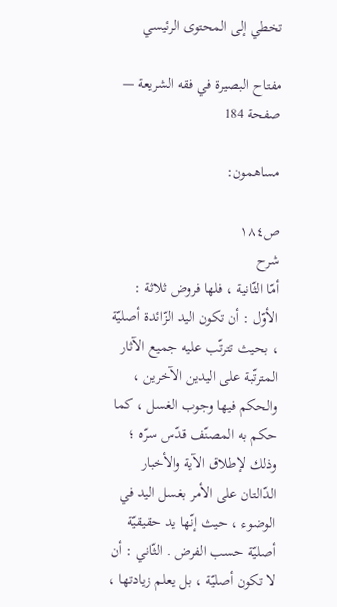تخطي إلى المحتوى الرئيسي

مفتاح البصيرة في فقه الشريعة — صفحة 184

مساهمون:

ص١٨٤
شرح
أمّا الثّانية ، فلها فروض ثلاثة : الأوّل : أن تكون اليد الزّائدة أصليّة ، بحيث تترتّب عليه جميع الآثار المترتّبة على اليدين الآخرين ، والحكم فيها وجوب الغسل ، كما حكم به المصنّف قدّس سرّه ؛ وذلك لإطلاق الآية والأخبار الدّالتان على الأمر بغسل اليد في الوضوء ، حيث إنّها يد حقيقيّة أصليّة حسب الفرض . الثّاني : أن لا تكون أصليّة ، بل يعلم زيادتها ،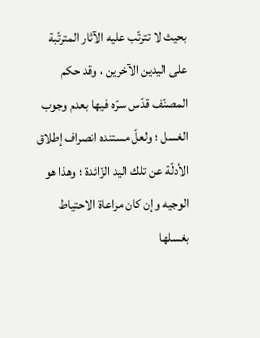بحيث لا تترتّب عليه الآثار المترتّبة على اليدين الآخرين ، وقد حكم المصنّف قدّس سرّه فيها بعدم وجوب الغسل ؛ ولعلّ مستنده انصراف إطلاق الأدلّة عن تلك اليد الزّائدة ؛ وهذا هو الوجيه وإن كان مراعاة الاحتياط بغسلها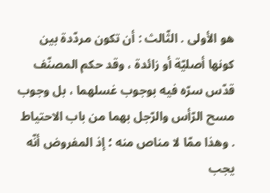هو الأولى . الثّالث : أن تكون مردّدة بين كونها أصليّة أو زائدة ، وقد حكم المصنّف قدّس سرّه فيه بوجوب غسلهما ، بل وجوب مسح الرّأس والرّجل بهما من باب الاحتياط . وهذا ممّا لا مناص منه ؛ إذ المفروض أنّه يجب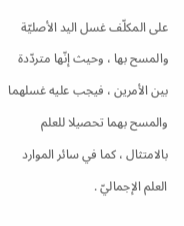على المكلّف غسل اليد الأصليّة والمسح بها ، وحيث إنّها متردّدة بين الأمرين ، فيجب عليه غسلهما والمسح بهما تحصيلا للعلم بالامتثال ، كما في سائر الموارد العلم الإجماليّ .